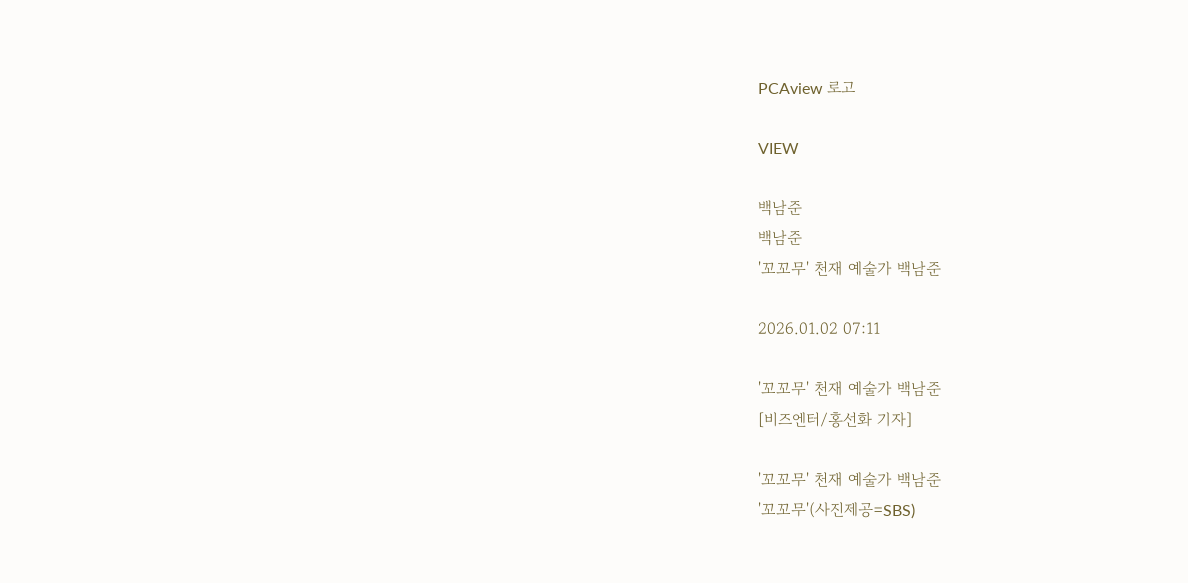PCAview 로고

VIEW

백남준
백남준
'꼬꼬무' 천재 예술가 백남준

2026.01.02 07:11

'꼬꼬무' 천재 예술가 백남준
[비즈엔터/홍선화 기자]

'꼬꼬무' 천재 예술가 백남준
'꼬꼬무'(사진제공=SBS)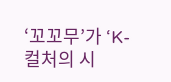‘꼬꼬무’가 ‘K-컬처의 시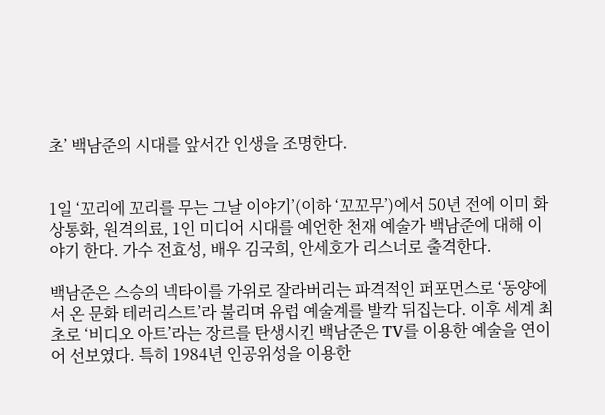초’ 백남준의 시대를 앞서간 인생을 조명한다.


1일 ‘꼬리에 꼬리를 무는 그날 이야기’(이하 ‘꼬꼬무’)에서 50년 전에 이미 화상통화, 원격의료, 1인 미디어 시대를 예언한 천재 예술가 백남준에 대해 이야기 한다. 가수 전효성, 배우 김국희, 안세호가 리스너로 출격한다.

백남준은 스승의 넥타이를 가위로 잘라버리는 파격적인 퍼포먼스로 ‘동양에서 온 문화 테러리스트’라 불리며 유럽 예술계를 발칵 뒤집는다. 이후 세계 최초로 ‘비디오 아트’라는 장르를 탄생시킨 백남준은 TV를 이용한 예술을 연이어 선보였다. 특히 1984년 인공위성을 이용한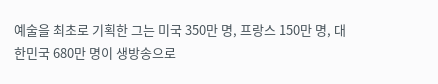예술을 최초로 기획한 그는 미국 350만 명, 프랑스 150만 명, 대한민국 680만 명이 생방송으로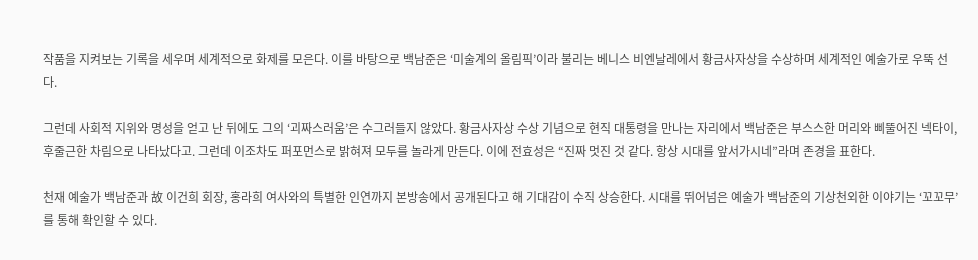작품을 지켜보는 기록을 세우며 세계적으로 화제를 모은다. 이를 바탕으로 백남준은 ‘미술계의 올림픽’이라 불리는 베니스 비엔날레에서 황금사자상을 수상하며 세계적인 예술가로 우뚝 선다.

그런데 사회적 지위와 명성을 얻고 난 뒤에도 그의 ‘괴짜스러움’은 수그러들지 않았다. 황금사자상 수상 기념으로 현직 대통령을 만나는 자리에서 백남준은 부스스한 머리와 삐뚤어진 넥타이, 후줄근한 차림으로 나타났다고. 그런데 이조차도 퍼포먼스로 밝혀져 모두를 놀라게 만든다. 이에 전효성은 “진짜 멋진 것 같다. 항상 시대를 앞서가시네”라며 존경을 표한다.

천재 예술가 백남준과 故 이건희 회장, 홍라희 여사와의 특별한 인연까지 본방송에서 공개된다고 해 기대감이 수직 상승한다. 시대를 뛰어넘은 예술가 백남준의 기상천외한 이야기는 ‘꼬꼬무’를 통해 확인할 수 있다.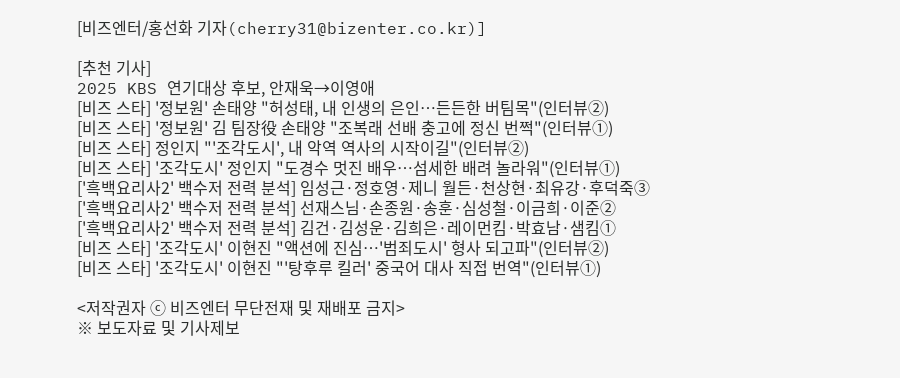[비즈엔터/홍선화 기자(cherry31@bizenter.co.kr)]

[추천 기사]
2025 KBS 연기대상 후보, 안재욱→이영애
[비즈 스타] '정보원' 손태양 "허성태, 내 인생의 은인…든든한 버팀목"(인터뷰②)
[비즈 스타] '정보원' 김 팀장役 손태양 "조복래 선배 충고에 정신 번쩍"(인터뷰①)
[비즈 스타] 정인지 "'조각도시', 내 악역 역사의 시작이길"(인터뷰②)
[비즈 스타] '조각도시' 정인지 "도경수 멋진 배우…섬세한 배려 놀라워"(인터뷰①)
['흑백요리사2' 백수저 전력 분석] 임성근·정호영·제니 월든·천상현·최유강·후덕죽③
['흑백요리사2' 백수저 전력 분석] 선재스님·손종원·송훈·심성철·이금희·이준②
['흑백요리사2' 백수저 전력 분석] 김건·김성운·김희은·레이먼킴·박효남·샘킴①
[비즈 스타] '조각도시' 이현진 "액션에 진심…'범죄도시' 형사 되고파"(인터뷰②)
[비즈 스타] '조각도시' 이현진 "'탕후루 킬러' 중국어 대사 직접 번역"(인터뷰①)

<저작권자 ⓒ 비즈엔터 무단전재 및 재배포 금지>
※ 보도자료 및 기사제보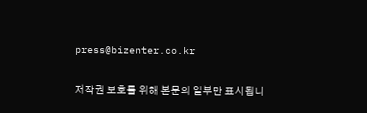press@bizenter.co.kr

저작권 보호를 위해 본문의 일부만 표시됩니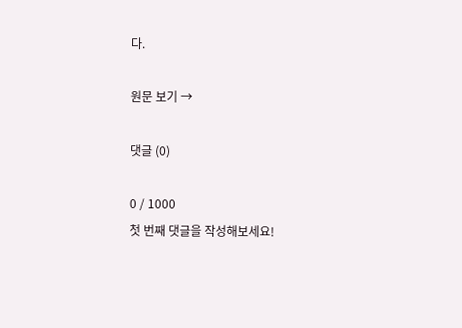다.

원문 보기 →

댓글 (0)

0 / 1000
첫 번째 댓글을 작성해보세요!